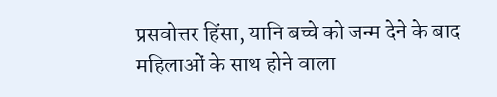प्रसवोत्तर हिंसा, यानि बच्चे को जन्म देने के बाद महिलाओं के साथ होने वाला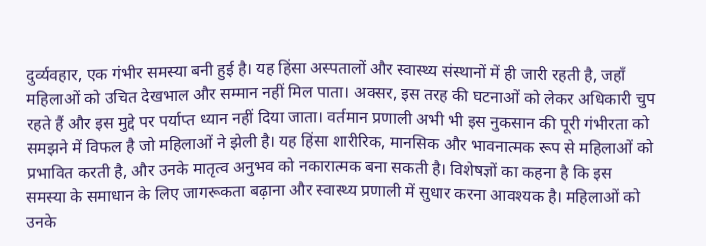दुर्व्यवहार, एक गंभीर समस्या बनी हुई है। यह हिंसा अस्पतालों और स्वास्थ्य संस्थानों में ही जारी रहती है, जहाँ महिलाओं को उचित देखभाल और सम्मान नहीं मिल पाता। अक्सर, इस तरह की घटनाओं को लेकर अधिकारी चुप रहते हैं और इस मुद्दे पर पर्याप्त ध्यान नहीं दिया जाता। वर्तमान प्रणाली अभी भी इस नुकसान की पूरी गंभीरता को समझने में विफल है जो महिलाओं ने झेली है। यह हिंसा शारीरिक, मानसिक और भावनात्मक रूप से महिलाओं को प्रभावित करती है, और उनके मातृत्व अनुभव को नकारात्मक बना सकती है। विशेषज्ञों का कहना है कि इस समस्या के समाधान के लिए जागरूकता बढ़ाना और स्वास्थ्य प्रणाली में सुधार करना आवश्यक है। महिलाओं को उनके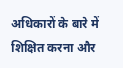अधिकारों के बारे में शिक्षित करना और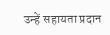उन्हें सहायता प्रदान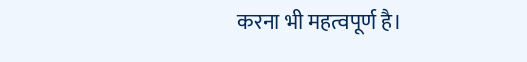करना भी महत्वपूर्ण है।